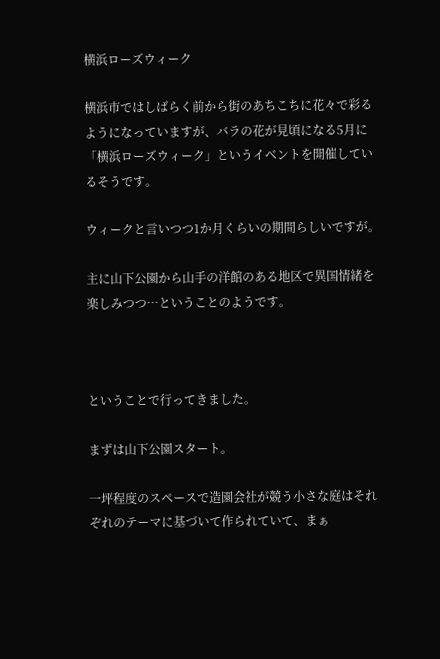横浜ローズウィーク

横浜市ではしばらく前から街のあちこちに花々で彩るようになっていますが、バラの花が見頃になる5月に「横浜ローズウィーク」というイベントを開催しているそうです。

ウィークと言いつつ1か月くらいの期間らしいですが。

主に山下公園から山手の洋館のある地区で異国情緒を楽しみつつ…ということのようです。



ということで行ってきました。

まずは山下公園スタート。

一坪程度のスペースで造園会社が競う小さな庭はそれぞれのテーマに基づいて作られていて、まぁ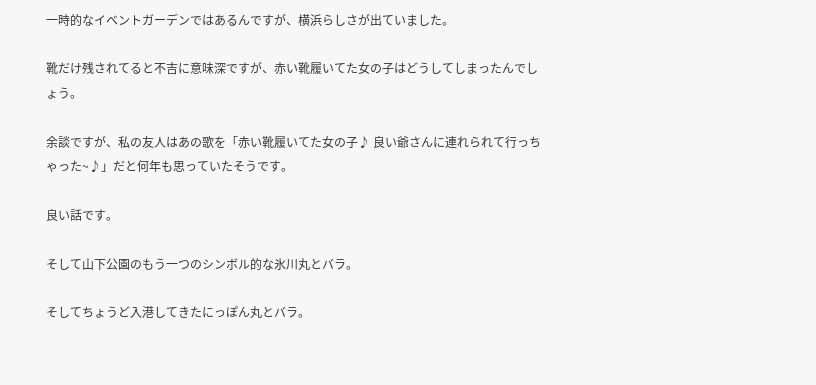一時的なイベントガーデンではあるんですが、横浜らしさが出ていました。

靴だけ残されてると不吉に意味深ですが、赤い靴履いてた女の子はどうしてしまったんでしょう。

余談ですが、私の友人はあの歌を「赤い靴履いてた女の子♪ 良い爺さんに連れられて行っちゃった~♪」だと何年も思っていたそうです。

良い話です。

そして山下公園のもう一つのシンボル的な氷川丸とバラ。

そしてちょうど入港してきたにっぽん丸とバラ。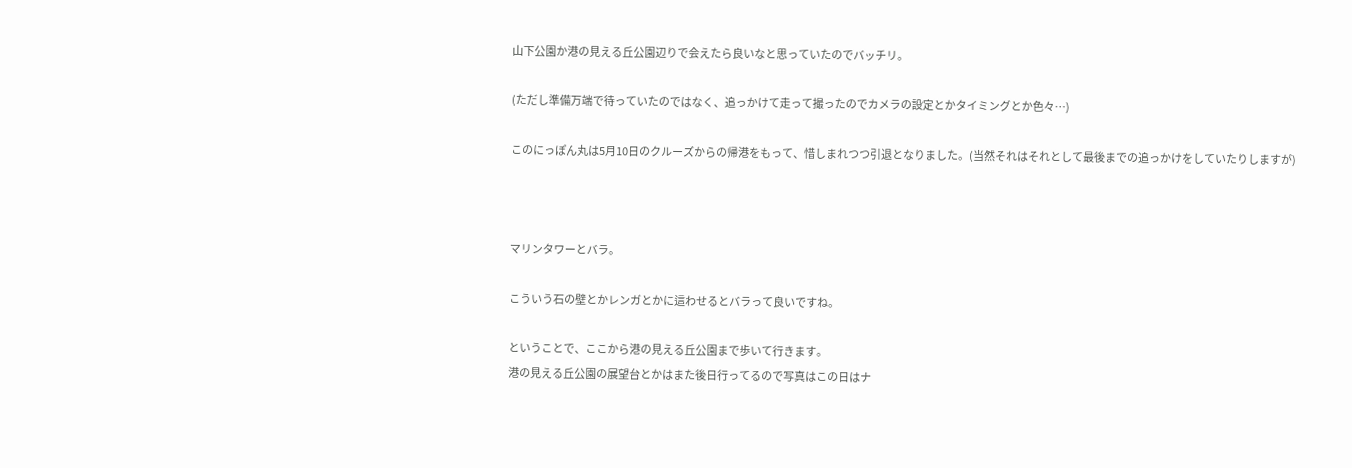山下公園か港の見える丘公園辺りで会えたら良いなと思っていたのでバッチリ。

(ただし準備万端で待っていたのではなく、追っかけて走って撮ったのでカメラの設定とかタイミングとか色々…)

このにっぽん丸は5月10日のクルーズからの帰港をもって、惜しまれつつ引退となりました。(当然それはそれとして最後までの追っかけをしていたりしますが)



マリンタワーとバラ。

こういう石の壁とかレンガとかに這わせるとバラって良いですね。

ということで、ここから港の見える丘公園まで歩いて行きます。
港の見える丘公園の展望台とかはまた後日行ってるので写真はこの日はナ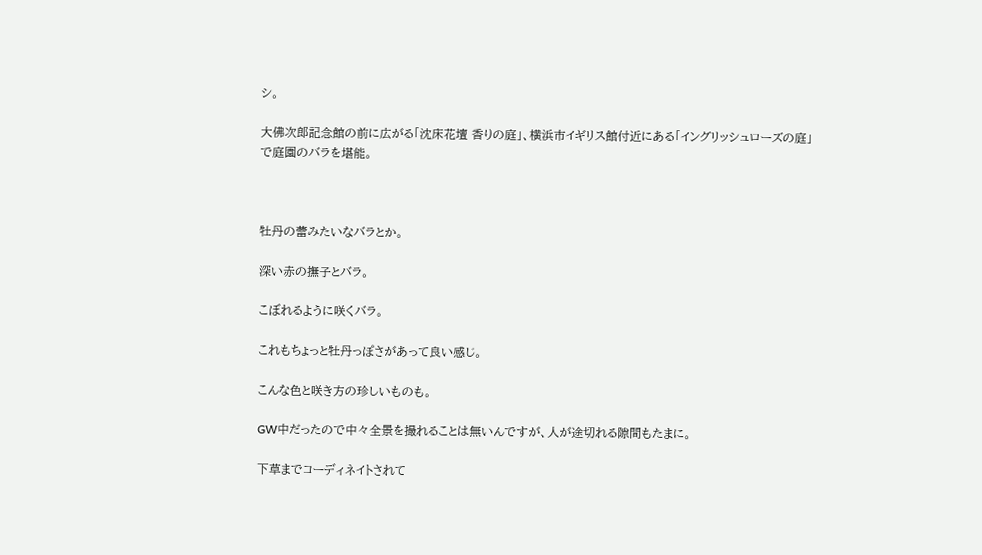シ。

大佛次郎記念館の前に広がる「沈床花壇 香りの庭」、横浜市イギリス館付近にある「イングリッシュローズの庭」で庭園のバラを堪能。



牡丹の蕾みたいなバラとか。

深い赤の撫子とバラ。

こぼれるように咲くバラ。

これもちょっと牡丹っぽさがあって良い感じ。

こんな色と咲き方の珍しいものも。

GW中だったので中々全景を撮れることは無いんですが、人が途切れる隙間もたまに。

下草までコーディネイトされて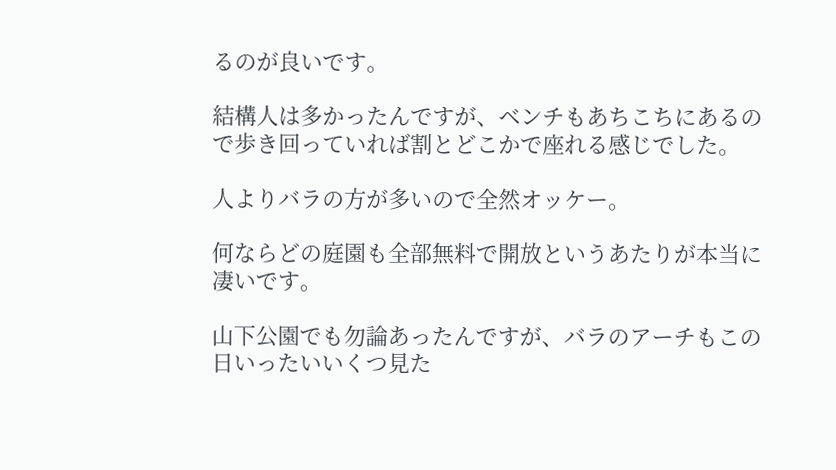るのが良いです。

結構人は多かったんですが、ベンチもあちこちにあるので歩き回っていれば割とどこかで座れる感じでした。

人よりバラの方が多いので全然オッケー。

何ならどの庭園も全部無料で開放というあたりが本当に凄いです。

山下公園でも勿論あったんですが、バラのアーチもこの日いったいいくつ見た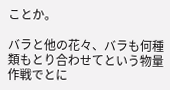ことか。

バラと他の花々、バラも何種類もとり合わせてという物量作戦でとに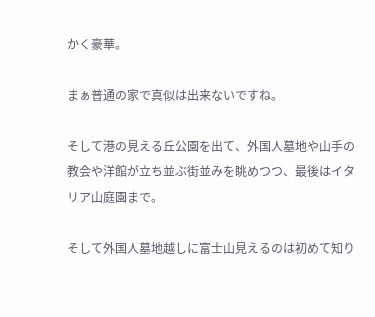かく豪華。

まぁ普通の家で真似は出来ないですね。

そして港の見える丘公園を出て、外国人墓地や山手の教会や洋館が立ち並ぶ街並みを眺めつつ、最後はイタリア山庭園まで。

そして外国人墓地越しに富士山見えるのは初めて知り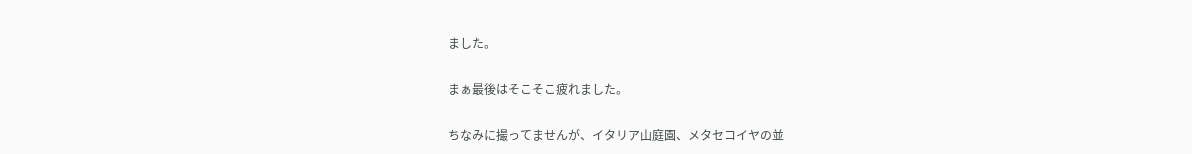ました。

まぁ最後はそこそこ疲れました。

ちなみに撮ってませんが、イタリア山庭園、メタセコイヤの並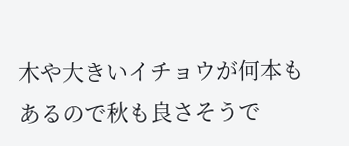木や大きいイチョウが何本もあるので秋も良さそうで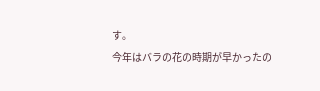す。
今年はバラの花の時期が早かったの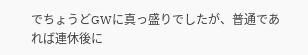でちょうどGWに真っ盛りでしたが、普通であれば連休後に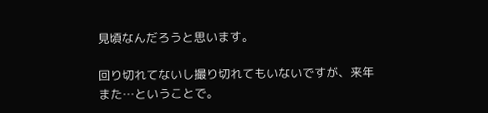見頃なんだろうと思います。

回り切れてないし撮り切れてもいないですが、来年また…ということで。